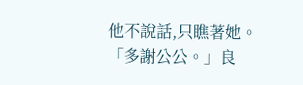他不說話,只瞧著她。
「多謝公公。」良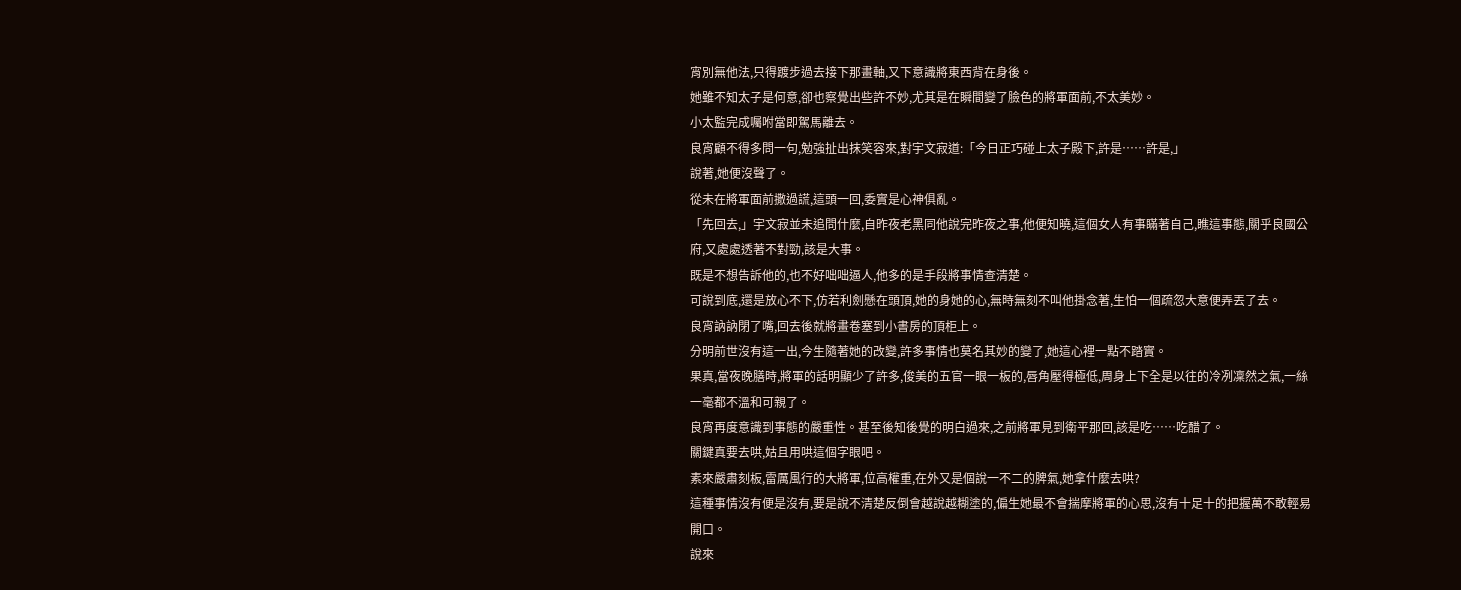宵別無他法,只得踱步過去接下那畫軸,又下意識將東西背在身後。
她雖不知太子是何意,卻也察覺出些許不妙,尤其是在瞬間變了臉色的將軍面前,不太美妙。
小太監完成囑咐當即駕馬離去。
良宵顧不得多問一句,勉強扯出抹笑容來,對宇文寂道:「今日正巧碰上太子殿下,許是……許是,」
說著,她便沒聲了。
從未在將軍面前撒過謊,這頭一回,委實是心神俱亂。
「先回去,」宇文寂並未追問什麼,自昨夜老黑同他說完昨夜之事,他便知曉,這個女人有事瞞著自己,瞧這事態,關乎良國公府,又處處透著不對勁,該是大事。
既是不想告訴他的,也不好咄咄逼人,他多的是手段將事情查清楚。
可說到底,還是放心不下,仿若利劍懸在頭頂,她的身她的心,無時無刻不叫他掛念著,生怕一個疏忽大意便弄丟了去。
良宵訥訥閉了嘴,回去後就將畫卷塞到小書房的頂柜上。
分明前世沒有這一出,今生隨著她的改變,許多事情也莫名其妙的變了,她這心裡一點不踏實。
果真,當夜晚膳時,將軍的話明顯少了許多,俊美的五官一眼一板的,唇角壓得極低,周身上下全是以往的冷冽凜然之氣,一絲一毫都不溫和可親了。
良宵再度意識到事態的嚴重性。甚至後知後覺的明白過來,之前將軍見到衛平那回,該是吃……吃醋了。
關鍵真要去哄,姑且用哄這個字眼吧。
素來嚴肅刻板,雷厲風行的大將軍,位高權重,在外又是個說一不二的脾氣,她拿什麼去哄?
這種事情沒有便是沒有,要是說不清楚反倒會越說越糊塗的,偏生她最不會揣摩將軍的心思,沒有十足十的把握萬不敢輕易開口。
說來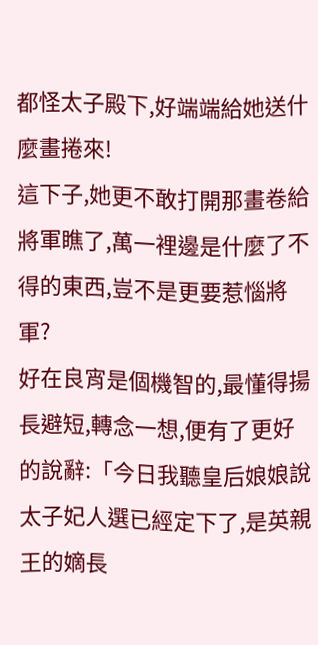都怪太子殿下,好端端給她送什麼畫捲來!
這下子,她更不敢打開那畫卷給將軍瞧了,萬一裡邊是什麼了不得的東西,豈不是更要惹惱將軍?
好在良宵是個機智的,最懂得揚長避短,轉念一想,便有了更好的說辭:「今日我聽皇后娘娘說太子妃人選已經定下了,是英親王的嫡長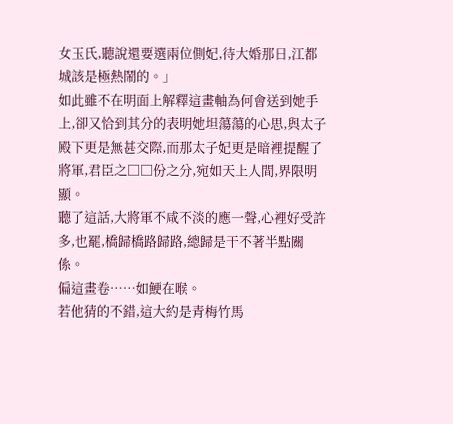女玉氏,聽說還要選兩位側妃,待大婚那日,江都城該是極熱鬧的。」
如此雖不在明面上解釋這畫軸為何會送到她手上,卻又恰到其分的表明她坦蕩蕩的心思,與太子殿下更是無甚交際,而那太子妃更是暗裡提醒了將軍,君臣之□□份之分,宛如天上人間,界限明顯。
聽了這話,大將軍不咸不淡的應一聲,心裡好受許多,也罷,橋歸橋路歸路,總歸是干不著半點關係。
偏這畫卷……如鯁在喉。
若他猜的不錯,這大約是青梅竹馬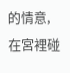的情意,在宮裡碰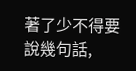著了少不得要說幾句話,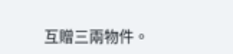互贈三兩物件。